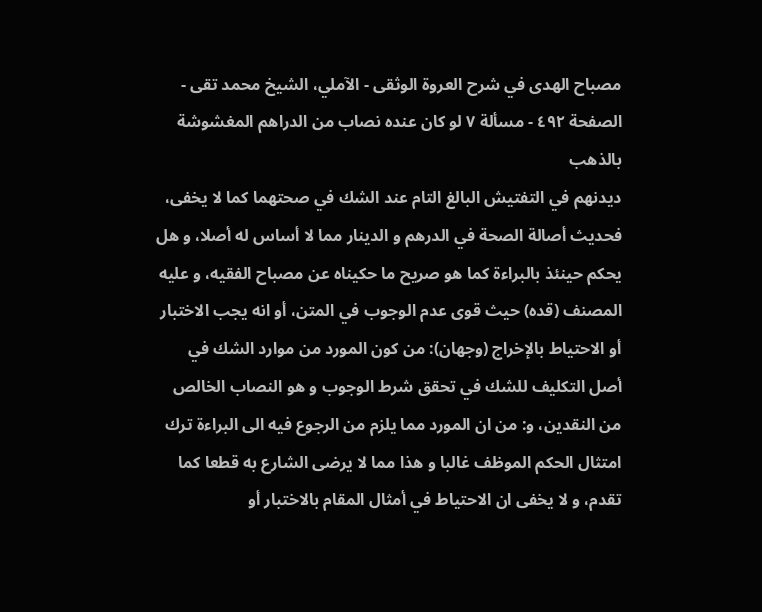مصباح الهدى في شرح العروة الوثقى - الآملي، الشيخ محمد تقى - الصفحة ٤٩٢ - مسألة ٧ لو كان عنده نصاب من الدراهم المغشوشة بالذهب
ديدنهم في التفتيش البالغ التام عند الشك في صحتهما كما لا يخفى، فحديث أصالة الصحة في الدرهم و الدينار مما لا أساس له أصلا، و هل يحكم حينئذ بالبراءة كما هو صريح ما حكيناه عن مصباح الفقيه، و عليه المصنف (قده) حيث قوى عدم الوجوب في المتن، أو انه يجب الاختبار أو الاحتياط بالإخراج (وجهان): من كون المورد من موارد الشك في أصل التكليف للشك في تحقق شرط الوجوب و هو النصاب الخالص من النقدين، و: من ان المورد مما يلزم من الرجوع فيه الى البراءة ترك امتثال الحكم الموظف غالبا و هذا مما لا يرضى الشارع به قطعا كما تقدم، و لا يخفى ان الاحتياط في أمثال المقام بالاختبار أو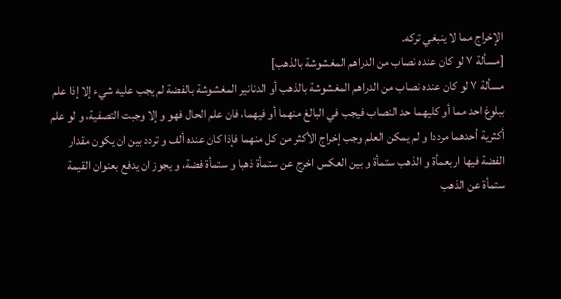الإخراج مما لا ينبغي تركه.
[مسألة ٧ لو كان عنده نصاب من الدراهم المغشوشة بالذهب]
مسألة ٧ لو كان عنده نصاب من الدراهم المغشوشة بالذهب أو الدنانير المغشوشة بالفضة لم يجب عليه شيء إلا إذا علم ببلوغ احد مما أو كليهما حد النصاب فيجب في البالغ منهما أو فيهما، فان علم الحال فهو و إلا وجبت التصفية، و لو علم أكثرية أحدهما مرددا و لم يمكن العلم وجب إخراج الأكثر من كل منهما فإذا كان عنده ألف و تردد بين ان يكون مقدار الفضة فيها اربعمأة و الذهب ستمأة و بين العكس اخرج عن ستمأة ذهبا و ستمأة فضة، و يجوز ان يدفع بعنوان القيمة ستمأة عن الذهب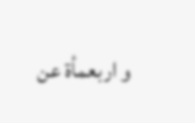و اربعمأة عن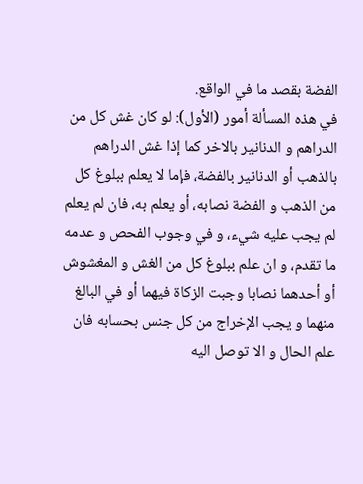الفضة بقصد ما في الواقع.
في هذه المسألة أمور (الأول): لو كان غش كل من الدراهم و الدنانير بالاخر كما إذا غش الدراهم بالذهب أو الدنانير بالفضة، فإما لا يعلم ببلوغ كل من الذهب و الفضة نصابه، أو يعلم به، فان لم يعلم لم يجب عليه شيء، و في وجوب الفحص و عدمه ما تقدم، و ان علم ببلوغ كل من الغش و المغشوش أو أحدهما نصابا وجبت الزكاة فيهما أو في البالغ منهما و يجب الإخراج من كل جنس بحسابه فان علم الحال و الا توصل اليه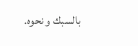بالسبك و نحوه.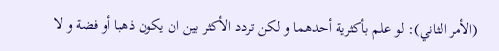(الأمر الثاني): لو علم بأكثرية أحدهما و لكن تردد الأكثر بين ان يكون ذهبا أو فضة و لا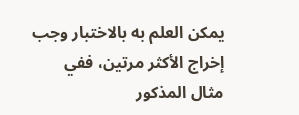يمكن العلم به بالاختبار وجب إخراج الأكثر مرتين، ففي مثال المذكور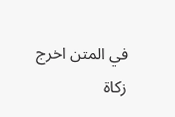في المتن اخرج زكاة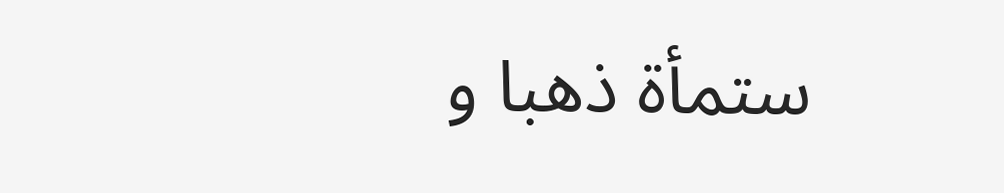ستمأة ذهبا و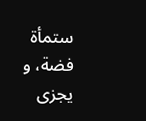ستمأة فضة، و يجزى